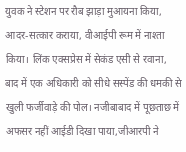युवक ने स्टेशन पर रौब झाड़ा मुआयना किया, आदर-सत्कार कराया, वीआईपी रूम में नाश्ता किया। लिंक एक्सप्रेस में सेकंड एसी से रवाना, बाद में एक अधिकारी को सीधे सस्पेंड की धमकी से खुली फर्जीवाड़े की पोल। नजीबाबाद में पूछताछ में अफसर नहीं आईडी दिखा पाया,जीआरपी ने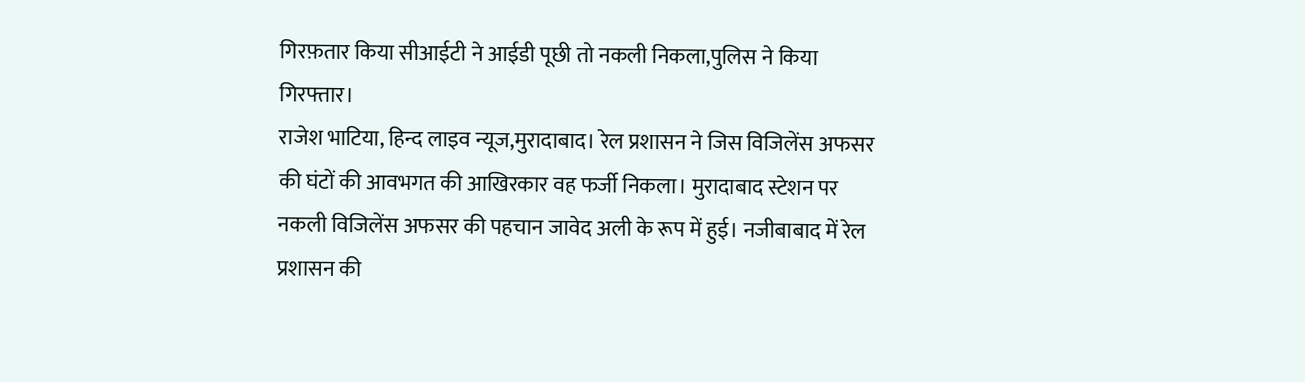गिरफ़तार किया सीआईटी ने आईडी पूछी तो नकली निकला,पुलिस ने किया गिरफ्तार।
राजेश भाटिया, हिन्द लाइव न्यूज,मुरादाबाद। रेल प्रशासन ने जिस विजिलेंस अफसर की घंटों की आवभगत की आखिरकार वह फर्जी निकला। मुरादाबाद स्टेशन पर नकली विजिलेंस अफसर की पहचान जावेद अली के रूप में हुई। नजीबाबाद में रेल प्रशासन की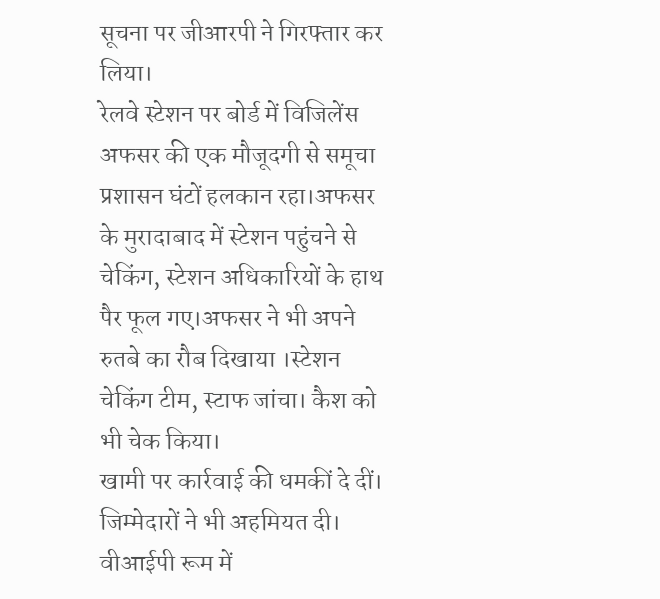सूचना पर जीआरपी ने गिरफ्तार कर लिया।
रेलवे स्टेशन पर बोर्ड में विजिलेंस अफसर की एक मौजूदगी से समूचा प्रशासन घंटों हलकान रहा।अफसर के मुरादाबाद में स्टेशन पहुंचने से चेकिंग, स्टेशन अधिकारियों के हाथ पैर फूल गए।अफसर ने भी अपने रुतबे का रौब दिखाया ।स्टेशन चेकिंग टीम, स्टाफ जांचा। कैश को भी चेक किया।
खामी पर कार्रवाई की धमकीं दे दीं। जिम्मेदारों ने भी अहमियत दी। वीआईपी रूम में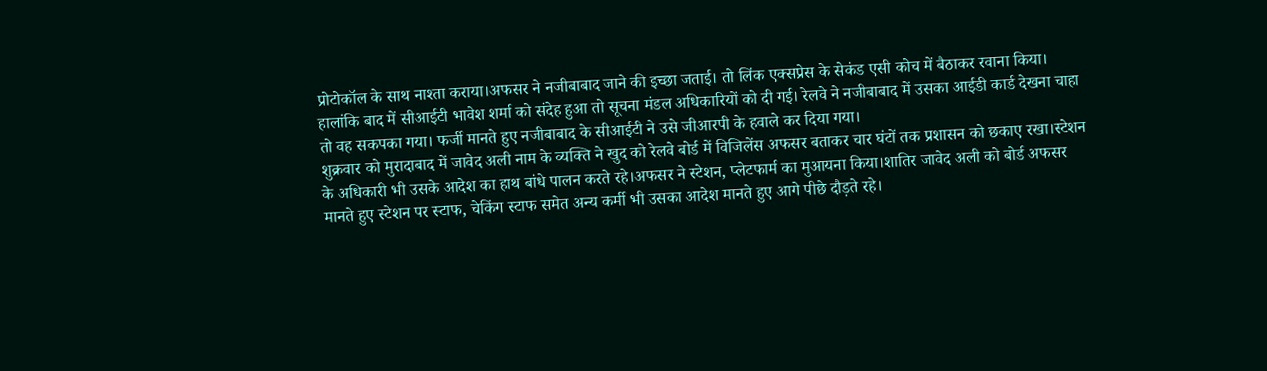प्रोटोकॉल के साथ नाश्ता कराया।अफसर ने नजीबाबाद जाने की इच्छा जताई। तो लिंक एक्सप्रेस के सेकंड एसी कोच में बैठाकर रवाना किया। हालांकि बाद में सीआईटी भावेश शर्मा को संदेह हुआ तो सूचना मंडल अधिकारियों को दी गई। रेलवे ने नजीबाबाद में उसका आईडी कार्ड देखना चाहा तो वह सकपका गया। फर्जी मानते हुए नजीबाबाद के सीआईटी ने उसे जीआरपी के हवाले कर दिया गया।
शुक्रवार को मुरादाबाद में जावेद अली नाम के व्यक्ति ने खुद को रेलवे बोर्ड में विजिलेंस अफसर बताकर चार घंटों तक प्रशासन को छकाए रखा।स्टेशन के अधिकारी भी उसके आदेश का हाथ बांधे पालन करते रहे।अफसर ने स्टेशन, प्लेटफार्म का मुआयना किया।शातिर जावेद अली को बोर्ड अफसर मानते हुए स्टेशन पर स्टाफ, चेकिंग स्टाफ समेत अन्य कर्मी भी उसका आदेश मानते हुए आगे पीछे दौड़ते रहे।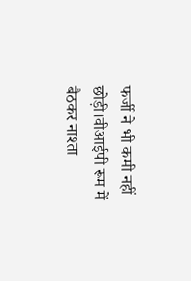फर्जी ने भी कमी नहीं छोड़ी।वीआईपी रूम में बैठकर नाश्ता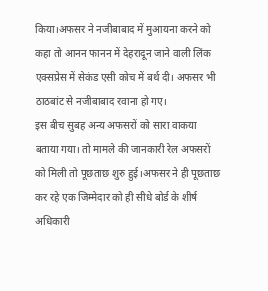किया।अफसर ने नजीबाबाद में मुआयना करने को कहा तो आनन फानन में देहरादून जाने वाली लिंक एक्सप्रेस में सेकंड एसी कोच में बर्थ दी। अफसर भी ठाठबांट से नजीबाबाद रवाना हो गए।
इस बीच सुबह अन्य अफसरों को सारा वाकया बताया गया। तो मामले की जानकारी रेल अफसरों को मिली तो पूछताछ शुरु हुई।अफसर ने ही पूछताछ कर रहे एक जिम्मेदार को ही सीधे बोर्ड के शीर्ष अधिकारी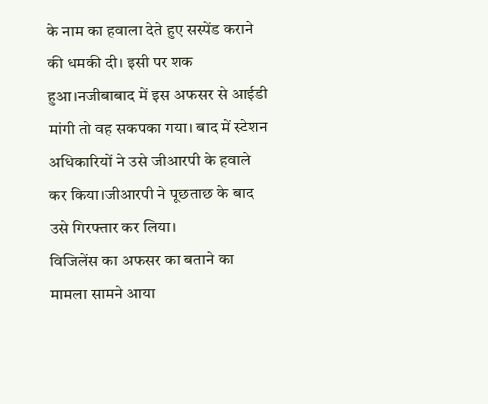के नाम का हवाला देते हुए सस्पेंड कराने की धमकी दी। इसी पर शक हुआ।नजीबाबाद में इस अफसर से आईडी मांगी तो वह सकपका गया। बाद में स्टेशन अधिकारियों ने उसे जीआरपी के हवाले कर किया।जीआरपी ने पूछताछ के बाद उसे गिरफ्तार कर लिया।
विजिलेंस का अफसर का बताने का मामला सामने आया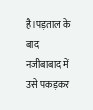है।पड़ताल के बाद नजीबाबाद में उसे पकड़कर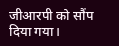जीआरपी को सौंप दिया गया।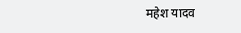महेश यादव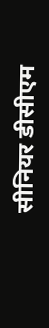सीनियर डीसीएम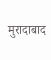मुरादाबाद